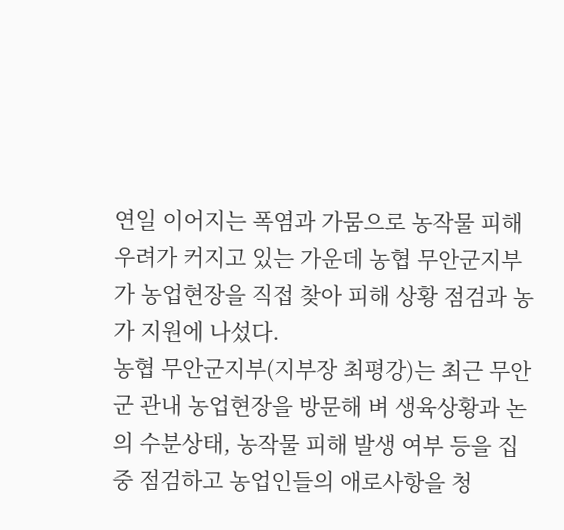연일 이어지는 폭염과 가뭄으로 농작물 피해 우려가 커지고 있는 가운데 농협 무안군지부가 농업현장을 직접 찾아 피해 상황 점검과 농가 지원에 나섰다.
농협 무안군지부(지부장 최평강)는 최근 무안군 관내 농업현장을 방문해 벼 생육상황과 논의 수분상태, 농작물 피해 발생 여부 등을 집중 점검하고 농업인들의 애로사항을 청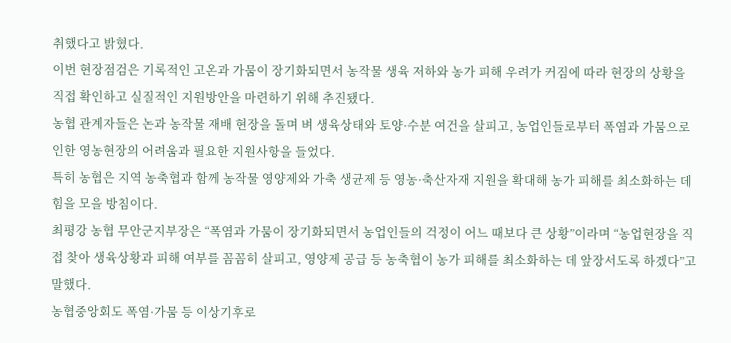취했다고 밝혔다.
이번 현장점검은 기록적인 고온과 가뭄이 장기화되면서 농작물 생육 저하와 농가 피해 우려가 커짐에 따라 현장의 상황을 직접 확인하고 실질적인 지원방안을 마련하기 위해 추진됐다.
농협 관계자들은 논과 농작물 재배 현장을 돌며 벼 생육상태와 토양·수분 여건을 살피고, 농업인들로부터 폭염과 가뭄으로 인한 영농현장의 어려움과 필요한 지원사항을 들었다.
특히 농협은 지역 농축협과 함께 농작물 영양제와 가축 생균제 등 영농·축산자재 지원을 확대해 농가 피해를 최소화하는 데 힘을 모을 방침이다.
최평강 농협 무안군지부장은 “폭염과 가뭄이 장기화되면서 농업인들의 걱정이 어느 때보다 큰 상황”이라며 “농업현장을 직접 찾아 생육상황과 피해 여부를 꼼꼼히 살피고, 영양제 공급 등 농축협이 농가 피해를 최소화하는 데 앞장서도록 하겠다”고 말했다.
농협중앙회도 폭염·가뭄 등 이상기후로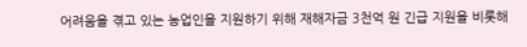어려움을 겪고 있는 농업인을 지원하기 위해 재해자금 3천억 원 긴급 지원을 비롯해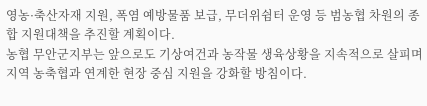영농·축산자재 지원, 폭염 예방물품 보급, 무더위쉼터 운영 등 범농협 차원의 종합 지원대책을 추진할 계획이다.
농협 무안군지부는 앞으로도 기상여건과 농작물 생육상황을 지속적으로 살피며 지역 농축협과 연계한 현장 중심 지원을 강화할 방침이다.